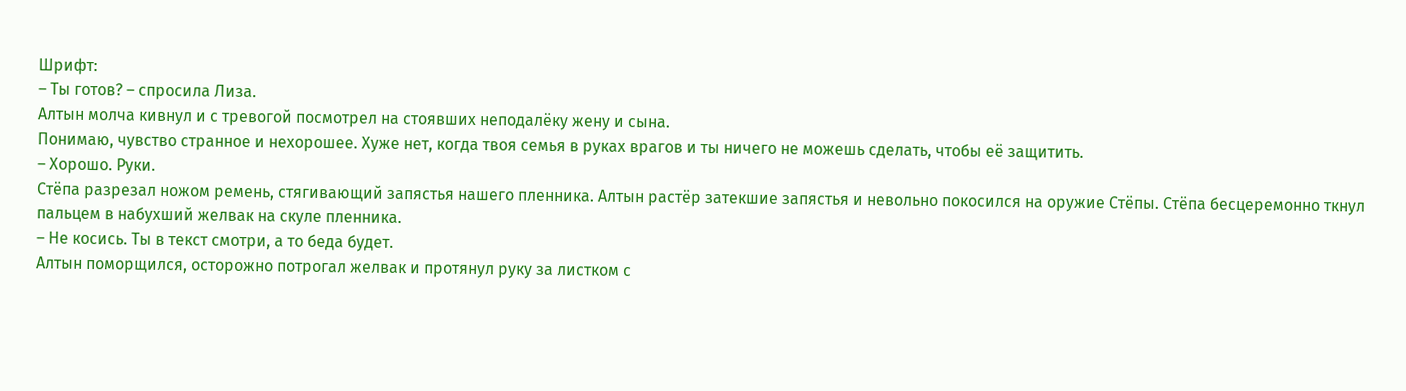Шрифт:
– Ты готов? – спросила Лиза.
Алтын молча кивнул и с тревогой посмотрел на стоявших неподалёку жену и сына.
Понимаю, чувство странное и нехорошее. Хуже нет, когда твоя семья в руках врагов и ты ничего не можешь сделать, чтобы её защитить.
– Хорошо. Руки.
Стёпа разрезал ножом ремень, стягивающий запястья нашего пленника. Алтын растёр затекшие запястья и невольно покосился на оружие Стёпы. Стёпа бесцеремонно ткнул пальцем в набухший желвак на скуле пленника.
– Не косись. Ты в текст смотри, а то беда будет.
Алтын поморщился, осторожно потрогал желвак и протянул руку за листком с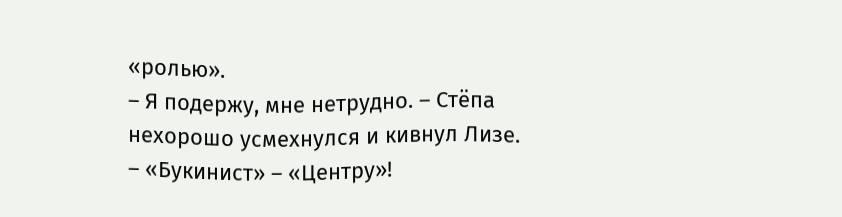«ролью».
– Я подержу, мне нетрудно. – Стёпа нехорошо усмехнулся и кивнул Лизе.
– «Букинист» – «Центру»!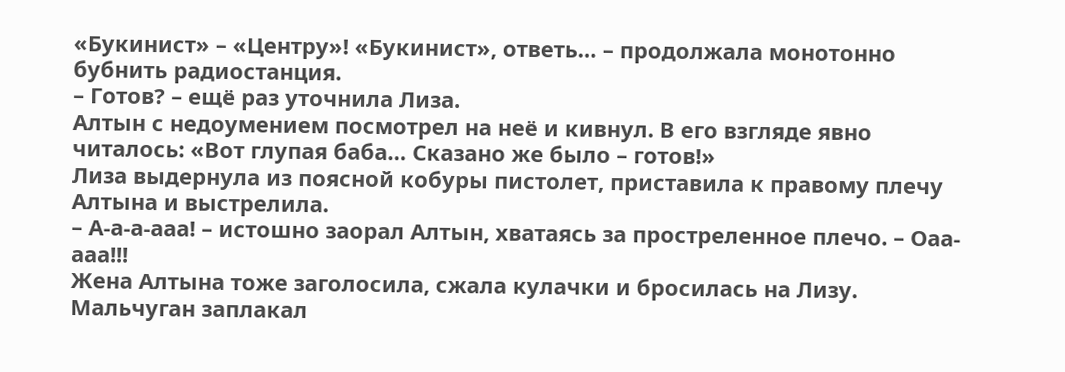«Букинист» – «Центру»! «Букинист», ответь… – продолжала монотонно бубнить радиостанция.
– Готов? – ещё раз уточнила Лиза.
Алтын с недоумением посмотрел на неё и кивнул. В его взгляде явно читалось: «Вот глупая баба… Сказано же было – готов!»
Лиза выдернула из поясной кобуры пистолет, приставила к правому плечу Алтына и выстрелила.
– А-а-а-ааа! – истошно заорал Алтын, хватаясь за простреленное плечо. – Оаа-ааа!!!
Жена Алтына тоже заголосила, сжала кулачки и бросилась на Лизу. Мальчуган заплакал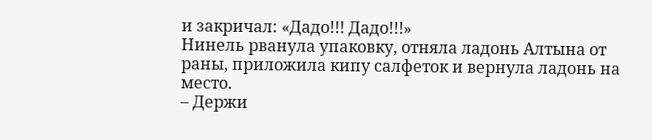и закричал: «Дадо!!! Дадо!!!»
Нинель рванула упаковку, отняла ладонь Алтына от раны, приложила кипу салфеток и вернула ладонь на место.
– Держи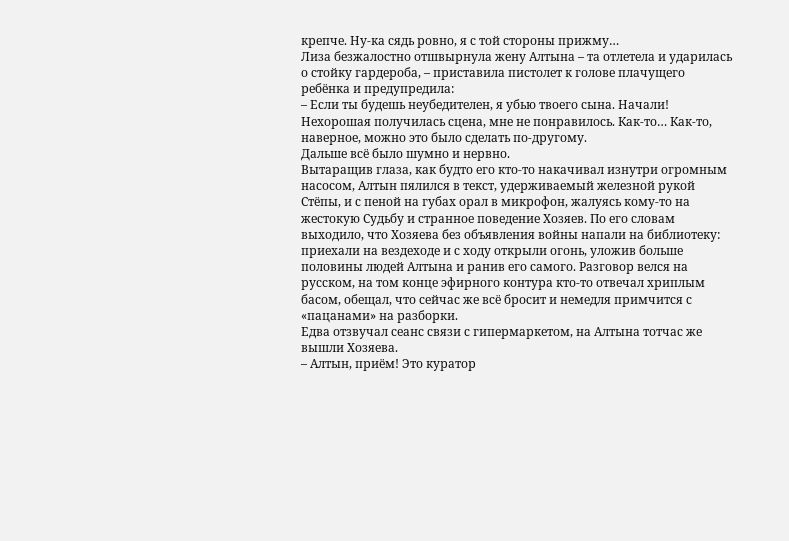крепче. Ну-ка сядь ровно, я с той стороны прижму…
Лиза безжалостно отшвырнула жену Алтына – та отлетела и ударилась о стойку гардероба, – приставила пистолет к голове плачущего ребёнка и предупредила:
– Если ты будешь неубедителен, я убью твоего сына. Начали!
Нехорошая получилась сцена, мне не понравилось. Как-то… Как-то, наверное, можно это было сделать по-другому.
Дальше всё было шумно и нервно.
Вытаращив глаза, как будто его кто-то накачивал изнутри огромным насосом, Алтын пялился в текст, удерживаемый железной рукой Стёпы, и с пеной на губах орал в микрофон, жалуясь кому-то на жестокую Судьбу и странное поведение Хозяев. По его словам выходило, что Хозяева без объявления войны напали на библиотеку: приехали на вездеходе и с ходу открыли огонь, уложив больше половины людей Алтына и ранив его самого. Разговор велся на русском, на том конце эфирного контура кто-то отвечал хриплым басом, обещал, что сейчас же всё бросит и немедля примчится с «пацанами» на разборки.
Едва отзвучал сеанс связи с гипермаркетом, на Алтына тотчас же вышли Хозяева.
– Алтын, приём! Это куратор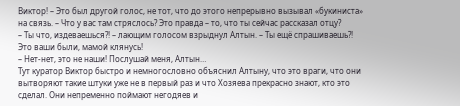Виктор! – Это был другой голос, не тот, что до этого непрерывно вызывал «букиниста» на связь. – Что у вас там стряслось? Это правда – то, что ты сейчас рассказал отцу?
– Ты что, издеваешься?! – лающим голосом взрыднул Алтын. – Ты ещё спрашиваешь?! Это ваши были, мамой клянусь!
– Нет-нет, это не наши! Послушай меня, Алтын…
Тут куратор Виктор быстро и немногословно объяснил Алтыну, что это враги, что они вытворяют такие штуки уже не в первый раз и что Хозяева прекрасно знают, кто это сделал. Они непременно поймают негодяев и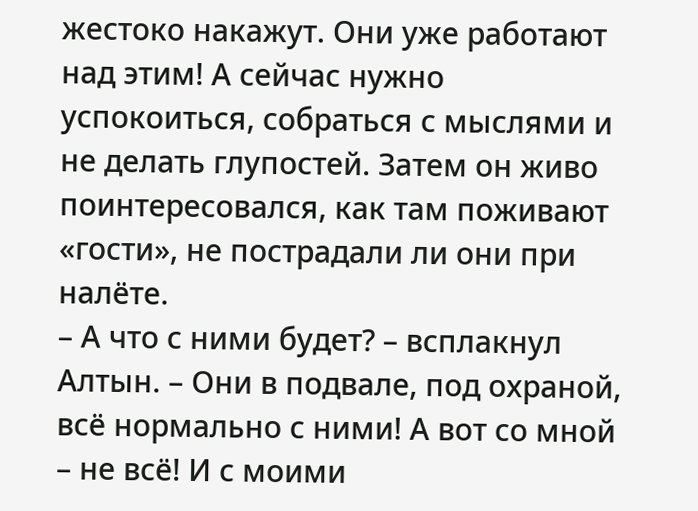жестоко накажут. Они уже работают над этим! А сейчас нужно успокоиться, собраться с мыслями и не делать глупостей. Затем он живо поинтересовался, как там поживают «гости», не пострадали ли они при налёте.
– А что с ними будет? – всплакнул Алтын. – Они в подвале, под охраной, всё нормально с ними! А вот со мной – не всё! И с моими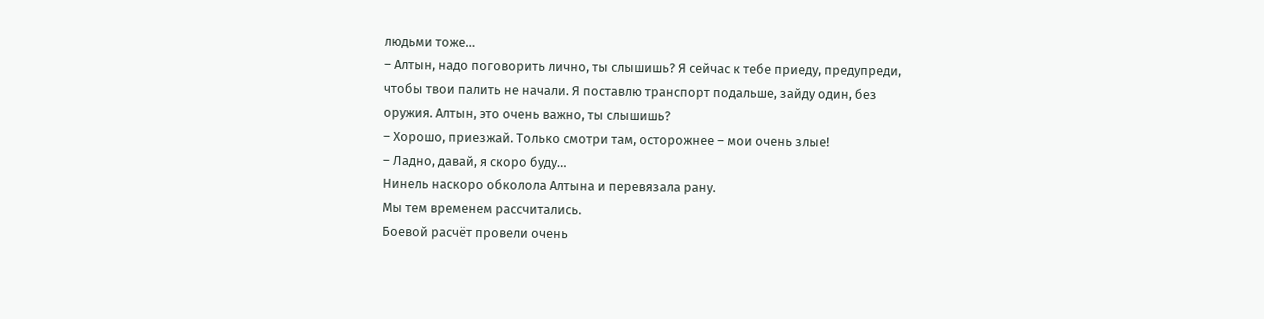людьми тоже…
– Алтын, надо поговорить лично, ты слышишь? Я сейчас к тебе приеду, предупреди, чтобы твои палить не начали. Я поставлю транспорт подальше, зайду один, без оружия. Алтын, это очень важно, ты слышишь?
– Хорошо, приезжай. Только смотри там, осторожнее – мои очень злые!
– Ладно, давай, я скоро буду…
Нинель наскоро обколола Алтына и перевязала рану.
Мы тем временем рассчитались.
Боевой расчёт провели очень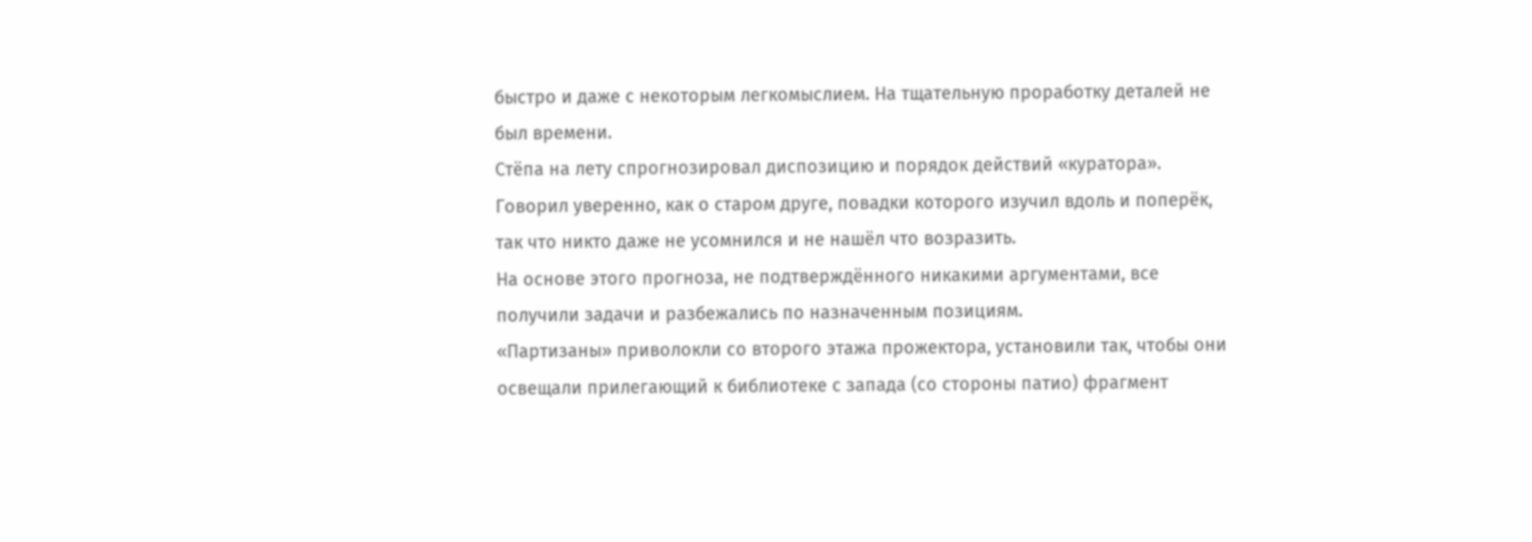быстро и даже с некоторым легкомыслием. На тщательную проработку деталей не был времени.
Стёпа на лету спрогнозировал диспозицию и порядок действий «куратора». Говорил уверенно, как о старом друге, повадки которого изучил вдоль и поперёк, так что никто даже не усомнился и не нашёл что возразить.
На основе этого прогноза, не подтверждённого никакими аргументами, все получили задачи и разбежались по назначенным позициям.
«Партизаны» приволокли со второго этажа прожектора, установили так, чтобы они освещали прилегающий к библиотеке с запада (со стороны патио) фрагмент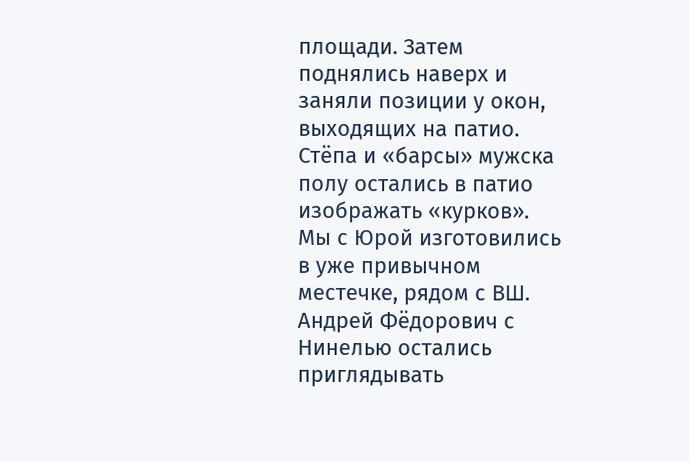площади. Затем поднялись наверх и заняли позиции у окон, выходящих на патио.
Стёпа и «барсы» мужска полу остались в патио изображать «курков».
Мы с Юрой изготовились в уже привычном местечке, рядом с ВШ.
Андрей Фёдорович с Нинелью остались приглядывать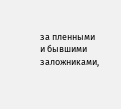за пленными и бывшими заложниками,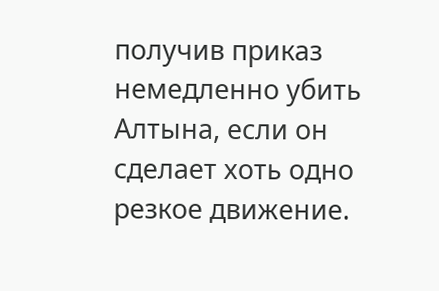получив приказ немедленно убить Алтына, если он сделает хоть одно резкое движение.